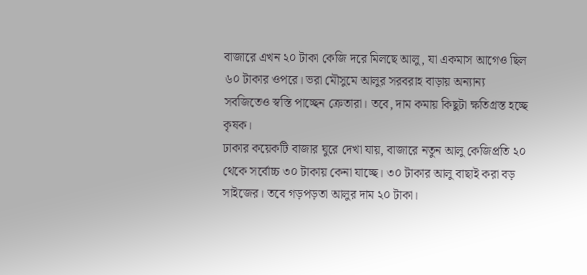বাজারে এখন ২০ টাকা কেজি দরে মিলছে আলু, যা একমাস আগেও ছিল ৬০ টাকার ওপরে। ভরা মৌসুমে আলুর সরবরাহ বাড়ায় অন্যান্য সবজিতেও স্বস্তি পাচ্ছেন ক্রেতারা। তবে, দাম কমায় কিছুটা ক্ষতিগ্রস্ত হচ্ছে কৃষক।
ঢাকার কয়েকটি বাজার ঘুরে দেখা যায়, বাজারে নতুন আলু কেজিপ্রতি ২০ থেকে সর্বোচ্চ ৩০ টাকায় কেনা যাচ্ছে। ৩০ টাকার আলু বাছাই করা বড় সাইজের। তবে গড়পড়তা আলুর দাম ২০ টাকা।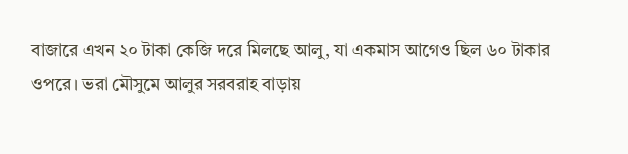বাজারে এখন ২০ টাকা কেজি দরে মিলছে আলু, যা একমাস আগেও ছিল ৬০ টাকার ওপরে। ভরা মৌসুমে আলুর সরবরাহ বাড়ায়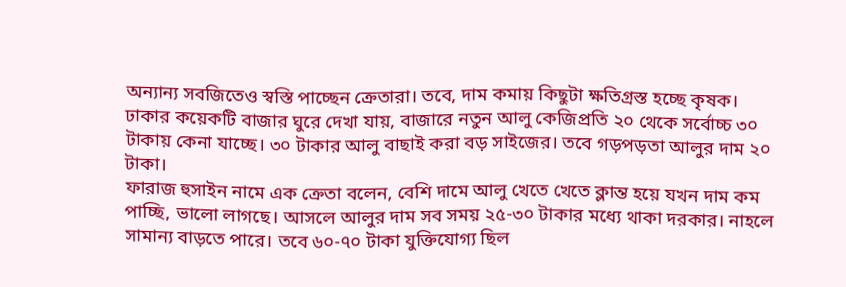অন্যান্য সবজিতেও স্বস্তি পাচ্ছেন ক্রেতারা। তবে, দাম কমায় কিছুটা ক্ষতিগ্রস্ত হচ্ছে কৃষক।
ঢাকার কয়েকটি বাজার ঘুরে দেখা যায়, বাজারে নতুন আলু কেজিপ্রতি ২০ থেকে সর্বোচ্চ ৩০ টাকায় কেনা যাচ্ছে। ৩০ টাকার আলু বাছাই করা বড় সাইজের। তবে গড়পড়তা আলুর দাম ২০ টাকা।
ফারাজ হুসাইন নামে এক ক্রেতা বলেন, বেশি দামে আলু খেতে খেতে ক্লান্ত হয়ে যখন দাম কম পাচ্ছি, ভালো লাগছে। আসলে আলুর দাম সব সময় ২৫-৩০ টাকার মধ্যে থাকা দরকার। নাহলে সামান্য বাড়তে পারে। তবে ৬০-৭০ টাকা যুক্তিযোগ্য ছিল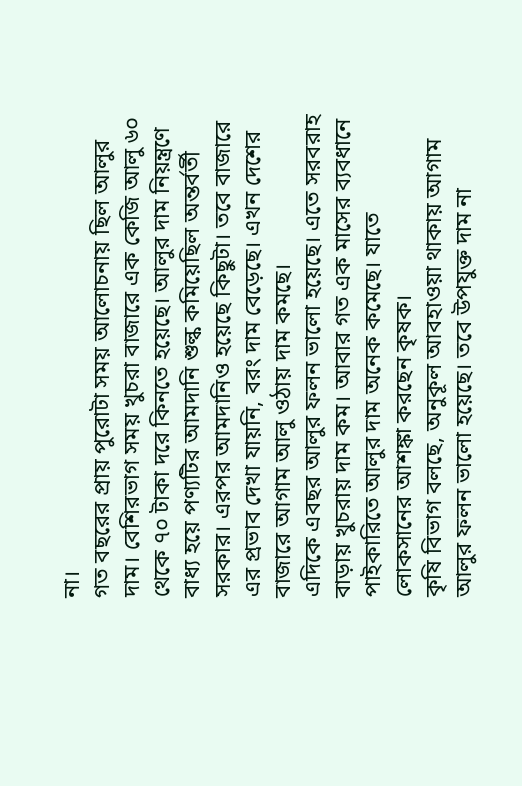না।
গত বছরের প্রায় পুরোটা সময় আলোচনায় ছিল আলুর দাম। বেশিরভাগ সময় খুচরা বাজারে এক কেজি আলু ৬০ থেকে ৭০ টাকা দরে কিনতে হয়েছে। আলুর দাম নিয়ন্ত্রণে বাধ্য হয়ে পণ্যটির আমদানি শুল্ক কমিয়েছিল অন্তর্বর্তী সরকার। এরপর আমদানিও হয়েছে কিছুটা। তবে বাজারে এর প্রভাব দেখা যায়নি, বরং দাম বেড়েছে। এখন দেশের বাজারে আগাম আলু ওঠায় দাম কমছে।
এদিকে এবছর আলুর ফলন ভালো হয়েছে। এতে সরবরাহ বাড়ায় খুচরায় দাম কম। আবার গত এক মাসের ব্যবধানে পাইকারিতে আলুর দাম অনেক কমেছে। যাতে লোকসানের আশঙ্কা করছেন কৃষক।
কৃষি বিভাগ বলছে, অনুকূল আবহাওয়া থাকায় আগাম আলুর ফলন ভালো হয়েছে। তবে উপযুক্ত দাম না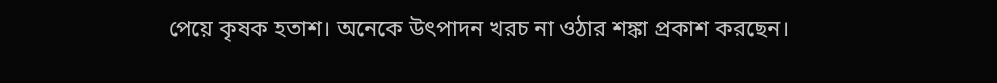পেয়ে কৃষক হতাশ। অনেকে উৎপাদন খরচ না ওঠার শঙ্কা প্রকাশ করছেন।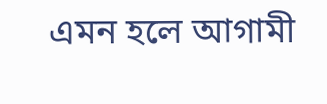এমন হলে আগামী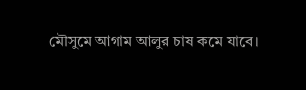মৌসুমে আগাম আলুর চাষ কমে যাবে।